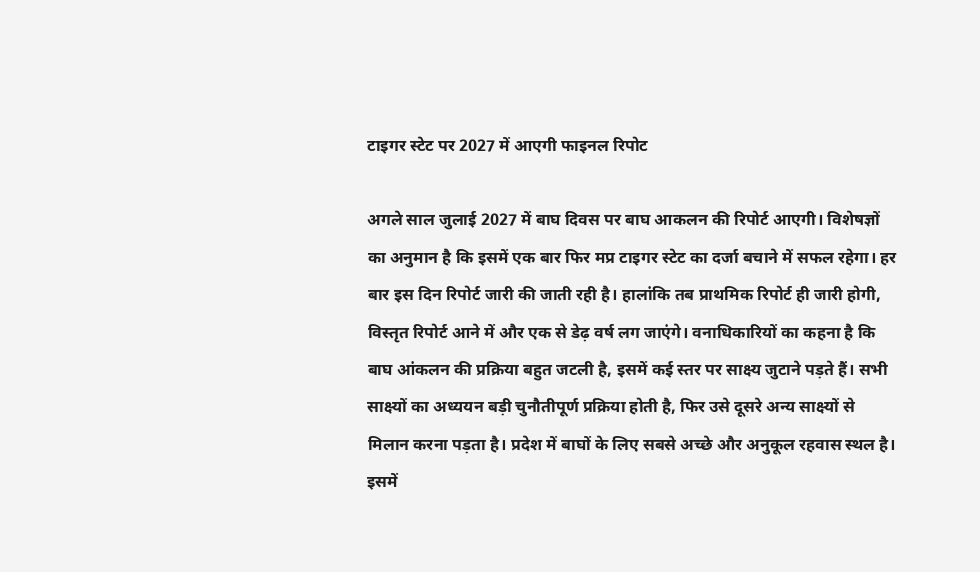टाइगर स्टेट पर 2027 में आएगी फाइनल रिपोट

अगले साल जुलाई 2027 में बाघ दिवस पर बाघ आकलन की रिपोर्ट आएगी। विशेषज्ञों का अनुमान है कि इसमें एक बार फिर मप्र टाइगर स्टेट का दर्जा बचाने में सफल रहेगा। हर बार इस दिन रिपोर्ट जारी की जाती रही है। हालांकि तब प्राथमिक रिपोर्ट ही जारी होगी, विस्तृत रिपोर्ट आने में और एक से डेढ़ वर्ष लग जाएंगे। वनाधिकारियों का कहना है कि बाघ आंकलन की प्रक्रिया बहुत जटली है, इसमें कई स्तर पर साक्ष्य जुटाने पड़ते हैं। सभी साक्ष्यों का अध्ययन बड़ी चुनौतीपूर्ण प्रक्रिया होती है, फिर उसे दूसरे अन्य साक्ष्यों से मिलान करना पड़ता है। प्रदेश में बाघों के लिए सबसे अच्छे और अनुकूल रहवास स्थल है। इसमें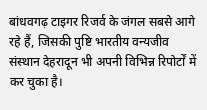बांधवगढ़ टाइगर रिजर्व के जंगल सबसे आगे रहे हैं, जिसकी पुष्टि भारतीय वन्यजीव संस्थान देहरादून भी अपनी विभिन्न रिपोर्टों में कर चुका है।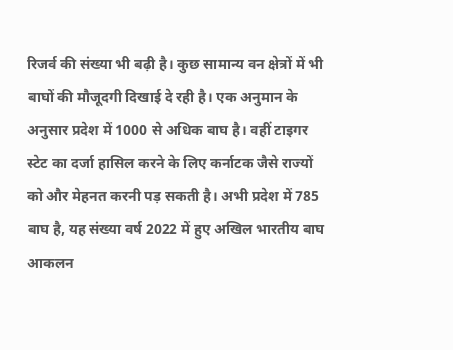रिजर्व की संख्या भी बढ़ी है। कुछ सामान्य वन क्षेत्रों में भी बाघों की मौजूदगी दिखाई दे रही है। एक अनुमान के अनुसार प्रदेश में 1000 से अधिक बाघ है। वहीं टाइगर स्टेट का दर्जा हासिल करने के लिए कर्नाटक जैसे राज्यों को और मेहनत करनी पड़ सकती है। अभी प्रदेश में 785 बाघ है, यह संख्या वर्ष 2022 में हुए अखिल भारतीय बाघ आकलन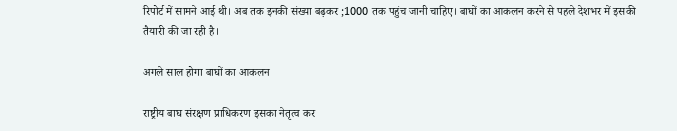रिपोर्ट में सामने आई थी। अब तक इनकी संख्या बढ़कर ;1000 तक पहुंच जानी चाहिए। बाघों का आकलन करने से पहले देशभर में इसकी तैयारी की जा रही है।

अगले साल होगा बाघों का आकलन

राष्ट्रीय बाघ संरक्षण प्राधिकरण इसका नेतृत्व कर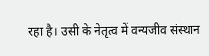रहा है। उसी के नेतृत्व में वन्यजीव संस्थान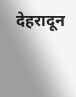देहरादून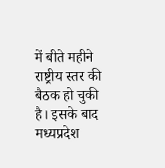में बीते महीने राष्ट्रीय स्तर की बैठक हो चुकी है। इसके बाद मध्यप्रदेश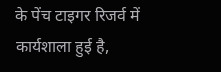के पेंच टाइगर रिजर्व में कार्यशाला हुई है,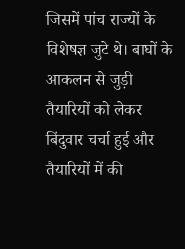जिसमें पांच राज्यों के विशेषज्ञ जुटे थे। बाघों के आकलन से जुड़ी तैयारियों को लेकर बिंदुवार चर्चा हुई और तैयारियों में की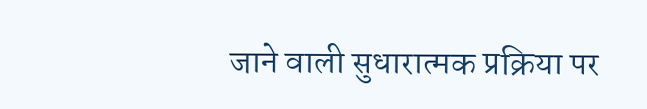जाने वाली सुधारात्मक प्रक्रिया पर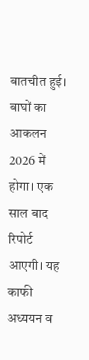बातचीत हुई। बाघों का आकलन 2026 में होगा। एक साल बाद रिपोर्ट आएगी। यह काफी अध्ययन व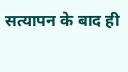सत्यापन के बाद ही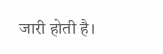जारी होती है।